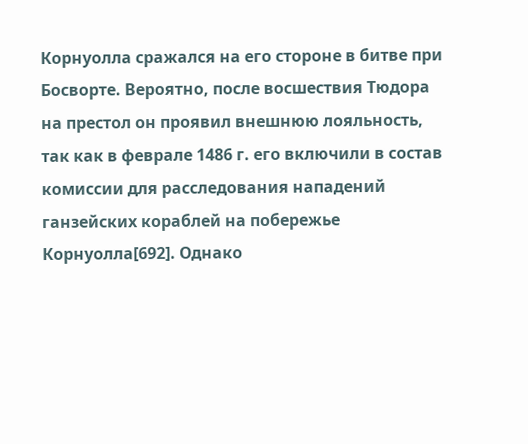Корнуолла сражался на его стороне в битве при Босворте. Вероятно, после восшествия Тюдора на престол он проявил внешнюю лояльность, так как в феврале 1486 г. его включили в состав комиссии для расследования нападений ганзейских кораблей на побережье Корнуолла[692]. Однако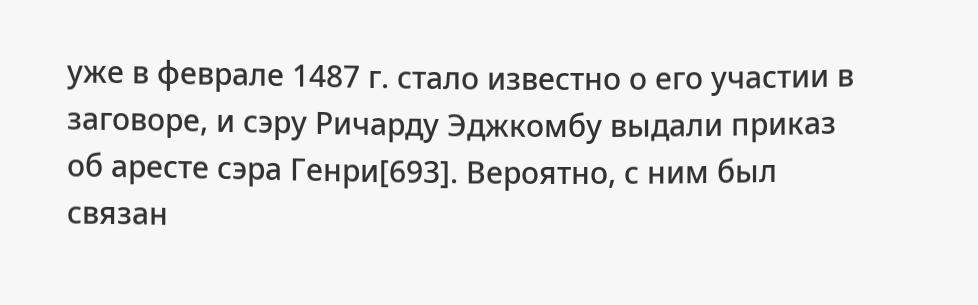уже в феврале 1487 г. стало известно о его участии в заговоре, и сэру Ричарду Эджкомбу выдали приказ об аресте сэра Генри[693]. Вероятно, с ним был связан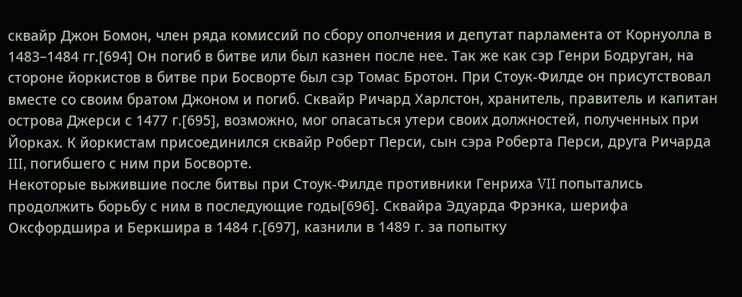сквайр Джон Бомон, член ряда комиссий по сбору ополчения и депутат парламента от Корнуолла в 1483–1484 гг.[694] Он погиб в битве или был казнен после нее. Так же как сэр Генри Бодруган, на стороне йоркистов в битве при Босворте был сэр Томас Бротон. При Стоук-Филде он присутствовал вместе со своим братом Джоном и погиб. Сквайр Ричард Харлстон, хранитель, правитель и капитан острова Джерси с 1477 г.[695], возможно, мог опасаться утери своих должностей, полученных при Йорках. К йоркистам присоединился сквайр Роберт Перси, сын сэра Роберта Перси, друга Ричарда III, погибшего с ним при Босворте.
Некоторые выжившие после битвы при Стоук-Филде противники Генриха VII попытались продолжить борьбу с ним в последующие годы[696]. Сквайра Эдуарда Фрэнка, шерифа Оксфордшира и Беркшира в 1484 г.[697], казнили в 1489 г. за попытку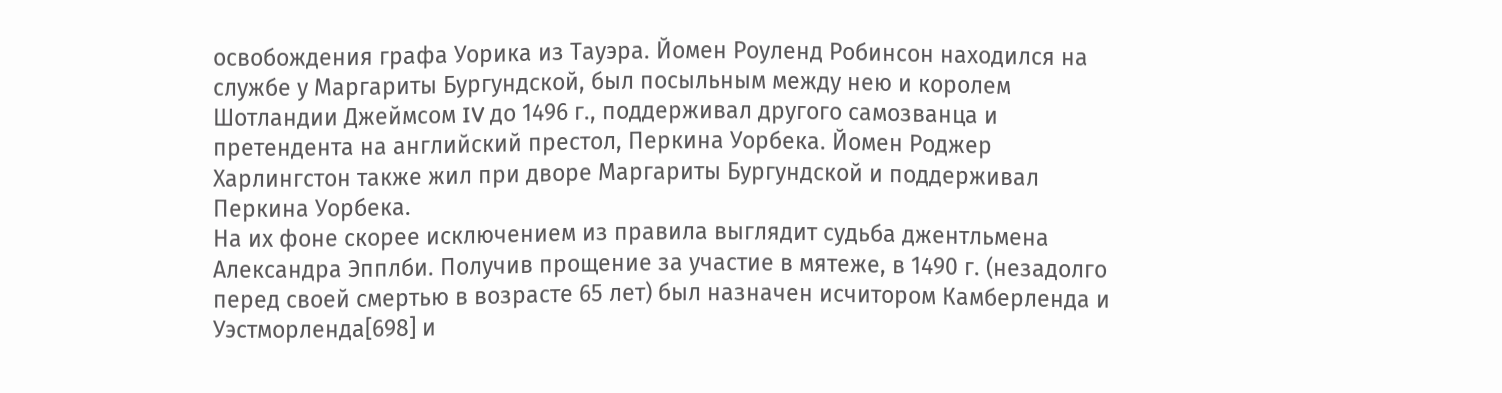освобождения графа Уорика из Тауэра. Йомен Роуленд Робинсон находился на службе у Маргариты Бургундской, был посыльным между нею и королем Шотландии Джеймсом IV до 1496 г., поддерживал другого самозванца и претендента на английский престол, Перкина Уорбека. Йомен Роджер Харлингстон также жил при дворе Маргариты Бургундской и поддерживал Перкина Уорбека.
На их фоне скорее исключением из правила выглядит судьба джентльмена Александра Эпплби. Получив прощение за участие в мятеже, в 1490 г. (незадолго перед своей смертью в возрасте 65 лет) был назначен исчитором Камберленда и Уэстморленда[698] и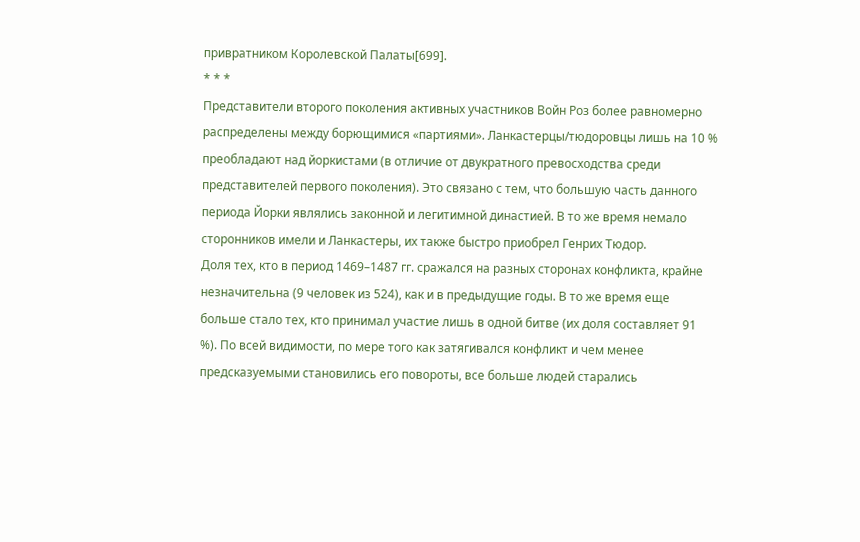привратником Королевской Палаты[699].
* * *
Представители второго поколения активных участников Войн Роз более равномерно распределены между борющимися «партиями». Ланкастерцы/тюдоровцы лишь на 10 % преобладают над йоркистами (в отличие от двукратного превосходства среди представителей первого поколения). Это связано с тем, что большую часть данного периода Йорки являлись законной и легитимной династией. В то же время немало сторонников имели и Ланкастеры, их также быстро приобрел Генрих Тюдор.
Доля тех, кто в период 1469–1487 гг. сражался на разных сторонах конфликта, крайне незначительна (9 человек из 524), как и в предыдущие годы. В то же время еще больше стало тех, кто принимал участие лишь в одной битве (их доля составляет 91 %). По всей видимости, по мере того как затягивался конфликт и чем менее предсказуемыми становились его повороты, все больше людей старались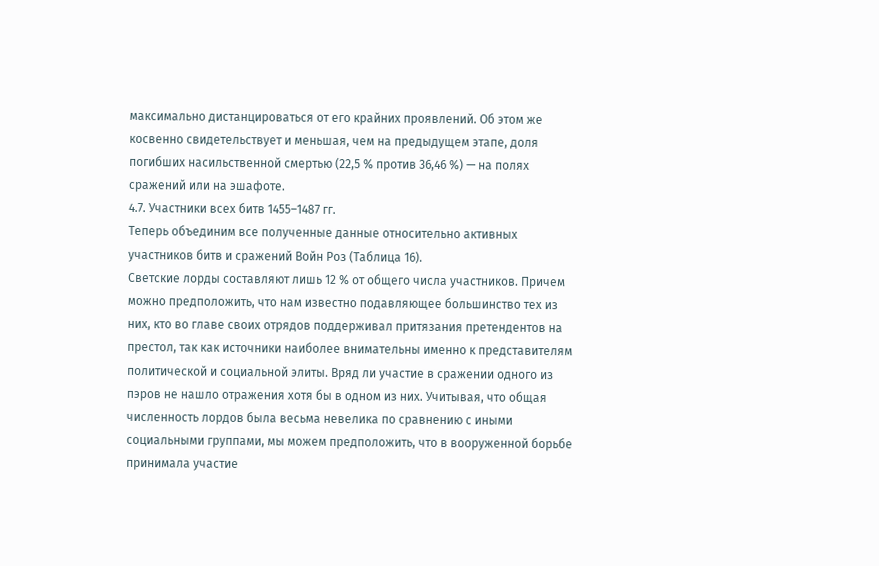максимально дистанцироваться от его крайних проявлений. Об этом же косвенно свидетельствует и меньшая, чем на предыдущем этапе, доля погибших насильственной смертью (22,5 % против 36,46 %) — на полях сражений или на эшафоте.
4.7. Участники всех битв 1455–1487 гг.
Теперь объединим все полученные данные относительно активных участников битв и сражений Войн Роз (Таблица 16).
Светские лорды составляют лишь 12 % от общего числа участников. Причем можно предположить, что нам известно подавляющее большинство тех из них, кто во главе своих отрядов поддерживал притязания претендентов на престол, так как источники наиболее внимательны именно к представителям политической и социальной элиты. Вряд ли участие в сражении одного из пэров не нашло отражения хотя бы в одном из них. Учитывая, что общая численность лордов была весьма невелика по сравнению с иными социальными группами, мы можем предположить, что в вооруженной борьбе принимала участие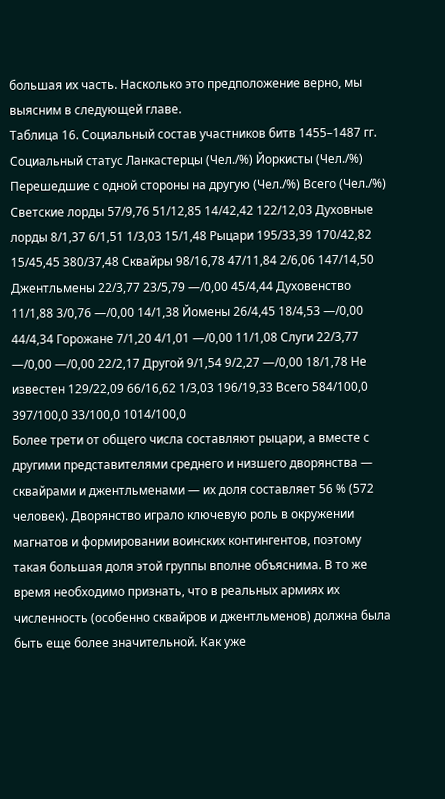большая их часть. Насколько это предположение верно, мы выясним в следующей главе.
Таблица 16. Социальный состав участников битв 1455–1487 гг.
Социальный статус Ланкастерцы (Чел./%) Йоркисты (Чел./%) Перешедшие с одной стороны на другую (Чел./%) Всего (Чел./%) Светские лорды 57/9,76 51/12,85 14/42,42 122/12,03 Духовные лорды 8/1,37 6/1,51 1/3,03 15/1,48 Рыцари 195/33,39 170/42,82 15/45,45 380/37,48 Сквайры 98/16,78 47/11,84 2/6,06 147/14,50 Джентльмены 22/3,77 23/5,79 —/0,00 45/4,44 Духовенство 11/1,88 3/0,76 —/0,00 14/1,38 Йомены 26/4,45 18/4,53 —/0,00 44/4,34 Горожане 7/1,20 4/1,01 —/0,00 11/1,08 Слуги 22/3,77 —/0,00 —/0,00 22/2,17 Другой 9/1,54 9/2,27 —/0,00 18/1,78 Не известен 129/22,09 66/16,62 1/3,03 196/19,33 Всего 584/100,0 397/100,0 33/100,0 1014/100,0
Более трети от общего числа составляют рыцари, а вместе с другими представителями среднего и низшего дворянства — сквайрами и джентльменами — их доля составляет 56 % (572 человек). Дворянство играло ключевую роль в окружении магнатов и формировании воинских контингентов, поэтому такая большая доля этой группы вполне объяснима. В то же время необходимо признать, что в реальных армиях их численность (особенно сквайров и джентльменов) должна была быть еще более значительной. Как уже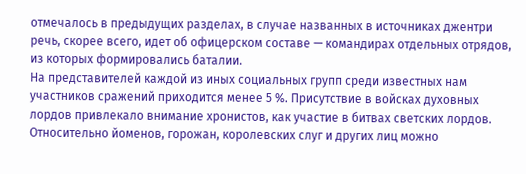отмечалось в предыдущих разделах, в случае названных в источниках джентри речь, скорее всего, идет об офицерском составе — командирах отдельных отрядов, из которых формировались баталии.
На представителей каждой из иных социальных групп среди известных нам участников сражений приходится менее 5 %. Присутствие в войсках духовных лордов привлекало внимание хронистов, как участие в битвах светских лордов. Относительно йоменов, горожан, королевских слуг и других лиц можно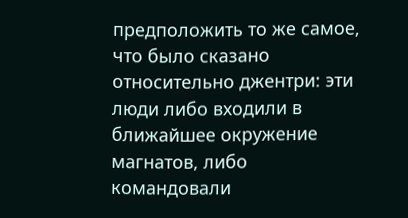предположить то же самое, что было сказано относительно джентри: эти люди либо входили в ближайшее окружение магнатов, либо командовали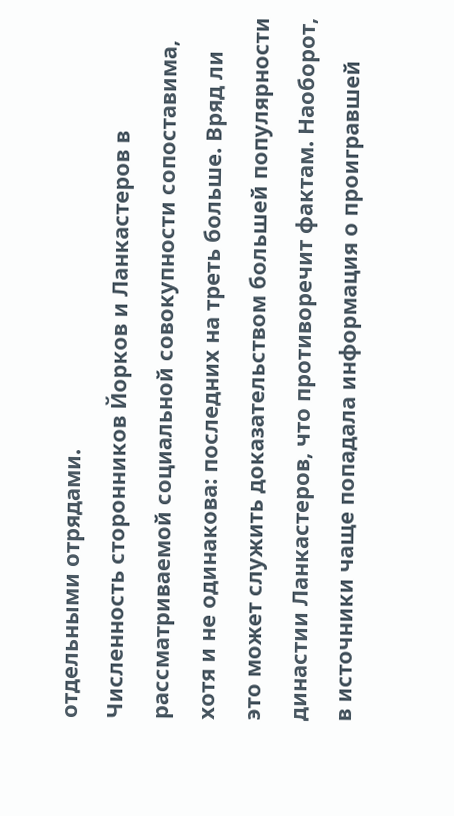отдельными отрядами.
Численность сторонников Йорков и Ланкастеров в рассматриваемой социальной совокупности сопоставима, хотя и не одинакова: последних на треть больше. Вряд ли это может служить доказательством большей популярности династии Ланкастеров, что противоречит фактам. Наоборот, в источники чаще попадала информация о проигравшей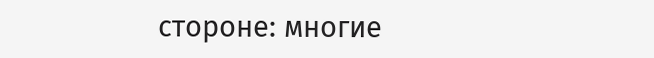стороне: многие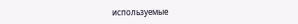используемые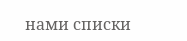нами списки